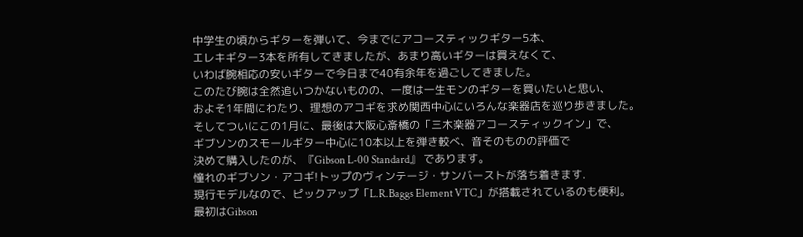中学生の頃からギターを弾いて、今までにアコースティックギター5本、
エレキギター3本を所有してきましたが、あまり高いギターは買えなくて、
いわば腕相応の安いギターで今日まで40有余年を過ごしてきました。
このたび腕は全然追いつかないものの、一度は一生モンのギターを買いたいと思い、
およそ1年間にわたり、理想のアコギを求め関西中心にいろんな楽器店を巡り歩きました。
そしてついにこの1月に、最後は大阪心斎橋の「三木楽器アコースティックイン」で、
ギブソンのスモールギター中心に10本以上を弾き較べ、音そのものの評価で
決めて購入したのが、『Gibson L-00 Standard』 であります。
憧れのギブソン・アコギ!トップのヴィンテージ・サンバーストが落ち着きます.
現行モデルなので、ピックアップ「L.R.Baggs Element VTC」が搭載されているのも便利。
最初はGibson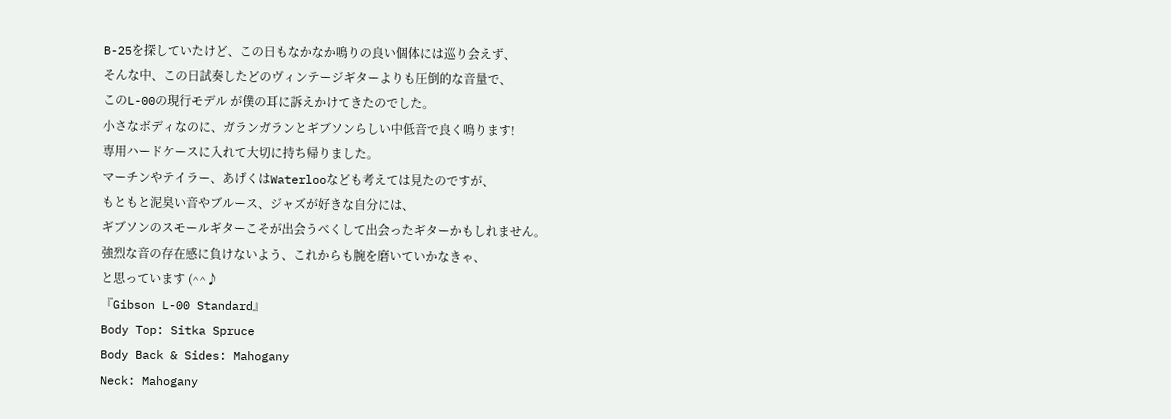B-25を探していたけど、この日もなかなか鳴りの良い個体には巡り会えず、
そんな中、この日試奏したどのヴィンテージギターよりも圧倒的な音量で、
このL-00の現行モデル が僕の耳に訴えかけてきたのでした。
小さなボディなのに、ガランガランとギブソンらしい中低音で良く鳴ります!
専用ハードケースに入れて大切に持ち帰りました。
マーチンやテイラー、あげくはWaterlooなども考えては見たのですが、
もともと泥臭い音やブルース、ジャズが好きな自分には、
ギブソンのスモールギターこそが出会うべくして出会ったギターかもしれません。
強烈な音の存在感に負けないよう、これからも腕を磨いていかなきゃ、
と思っています (^^♪
『Gibson L-00 Standard』
Body Top: Sitka Spruce
Body Back & Sides: Mahogany
Neck: Mahogany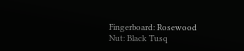Fingerboard: Rosewood
Nut: Black Tusq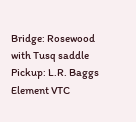Bridge: Rosewood with Tusq saddle
Pickup: L.R. Baggs Element VTC